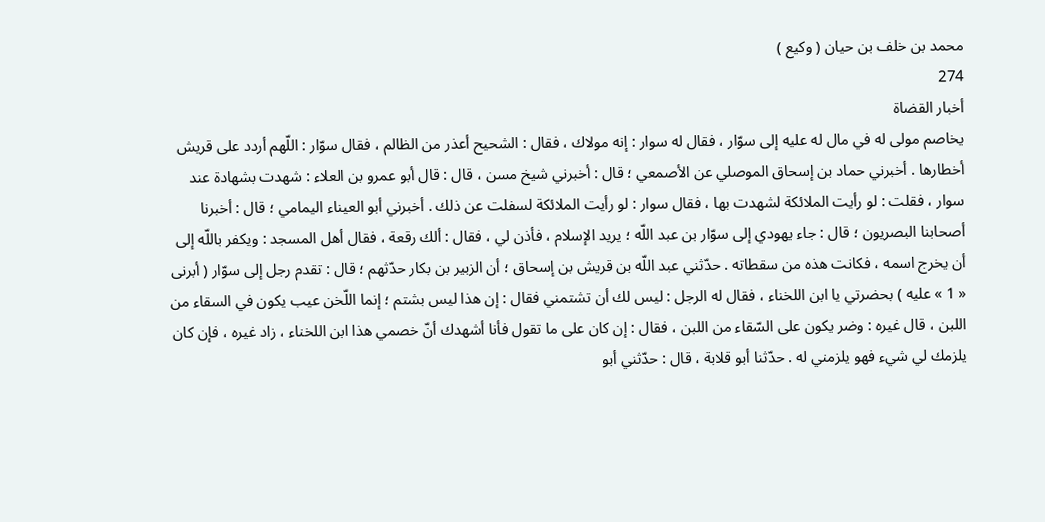محمد بن خلف بن حيان ( وكيع )
274
أخبار القضاة
يخاصم مولى له في مال له عليه إلى سوّار ، فقال له سوار : إنه مولاك ، فقال : الشحيح أعذر من الظالم ، فقال سوّار : اللّهم أردد على قريش أخطارها . أخبرني حماد بن إسحاق الموصلي عن الأصمعي ؛ قال : أخبرني شيخ مسن ، قال : قال أبو عمرو بن العلاء : شهدت بشهادة عند سوار ، فقلت : لو رأيت الملائكة لشهدت بها ، فقال سوار : لو رأيت الملائكة لسفلت عن ذلك . أخبرني أبو العيناء اليمامي ؛ قال : أخبرنا أصحابنا البصريون ؛ قال : جاء يهودي إلى سوّار بن عبد اللّه ؛ يريد الإسلام ، فأذن لي ، فقال : ألك رقعة ، فقال أهل المسجد : ويكفر باللّه إلى أن يخرج اسمه ، فكانت هذه من سقطاته . حدّثني عبد اللّه بن قريش بن إسحاق ؛ أن الزبير بن بكار حدّثهم ؛ قال : تقدم رجل إلى سوّار ( أبرنى « 1 » عليه ) بحضرتي يا ابن اللخناء ، فقال له الرجل : ليس لك أن تشتمني فقال : إن هذا ليس بشتم ؛ إنما اللّخن عيب يكون في السقاء من اللبن ، قال غيره : وضر يكون على السّقاء من اللبن ، فقال : إن كان على ما تقول فأنا أشهدك أنّ خصمي هذا ابن اللخناء ، زاد غيره ، فإن كان يلزمك لي شيء فهو يلزمني له . حدّثنا أبو قلابة ، قال : حدّثني أبو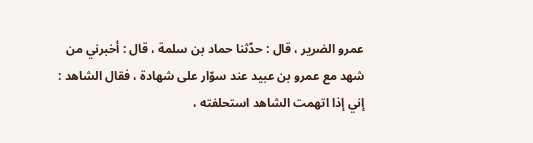عمرو الضرير ، قال : حدّثنا حماد بن سلمة ، قال : أخبرني من شهد مع عمرو بن عبيد عند سوّار على شهادة ، فقال الشاهد : إني إذا اتهمت الشاهد استحلفته ،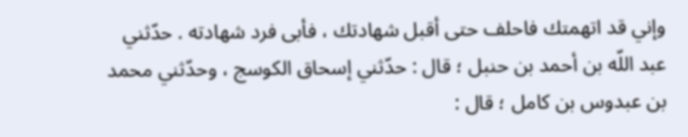وإني قد اتهمتك فاحلف حتى أقبل شهادتك ، فأبى فرد شهادته . حدّثني عبد اللّه بن أحمد بن حنبل ؛ قال : حدّثني إسحاق الكوسج ، وحدّثني محمد بن عبدوس بن كامل ؛ قال :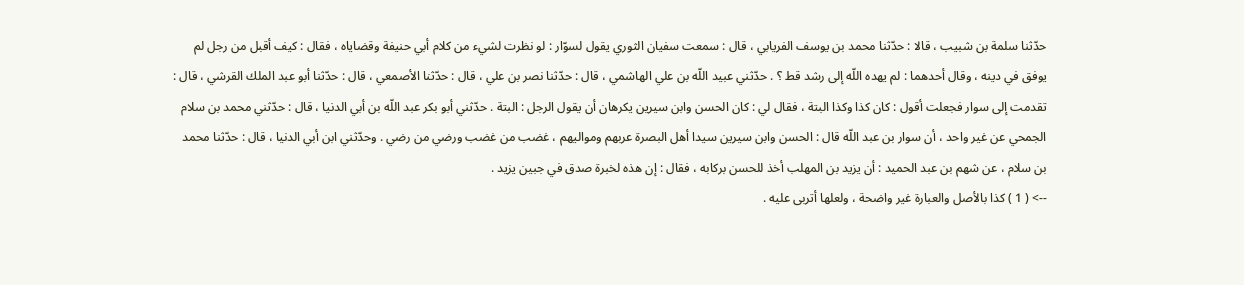حدّثنا سلمة بن شبيب ، قالا : حدّثنا محمد بن يوسف الفريابي ، قال : سمعت سفيان الثوري يقول لسوّار : لو نظرت لشيء من كلام أبي حنيفة وقضاياه ، فقال : كيف أقبل من رجل لم يوفق في دينه ، وقال أحدهما : لم يهده اللّه إلى رشد قط ؟ . حدّثني عبيد اللّه بن علي الهاشمي ، قال : حدّثنا نصر بن علي ، قال : حدّثنا الأصمعي ، قال : حدّثنا أبو عبد الملك القرشي ، قال : تقدمت إلى سوار فجعلت أقول : كان كذا وكذا البتة ، فقال لي : كان الحسن وابن سيرين يكرهان أن يقول الرجل : البتة . حدّثني أبو بكر عبد اللّه بن أبي الدنيا ، قال : حدّثني محمد بن سلام الجمحي عن غير واحد ، أن سوار بن عبد اللّه قال : الحسن وابن سيرين سيدا أهل البصرة عربهم ومواليهم ، غضب من غضب ورضي من رضي . وحدّثني ابن أبي الدنيا ، قال : حدّثنا محمد بن سلام ، عن شهم بن عبد الحميد : أن يزيد بن المهلب أخذ للحسن بركابه ، فقال : إن هذه لخبرة صدق في جبين يزيد .
--> ( 1 ) كذا بالأصل والعبارة غير واضحة ، ولعلها أتربى عليه .